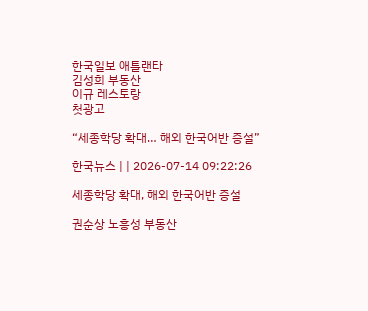한국일보 애틀랜타
김성희 부동산
이규 레스토랑
첫광고

“세종학당 확대… 해외 한국어반 증설”

한국뉴스 | | 2026-07-14 09:22:26

세종학당 확대, 해외 한국어반 증설

권순상 노흥성 부동산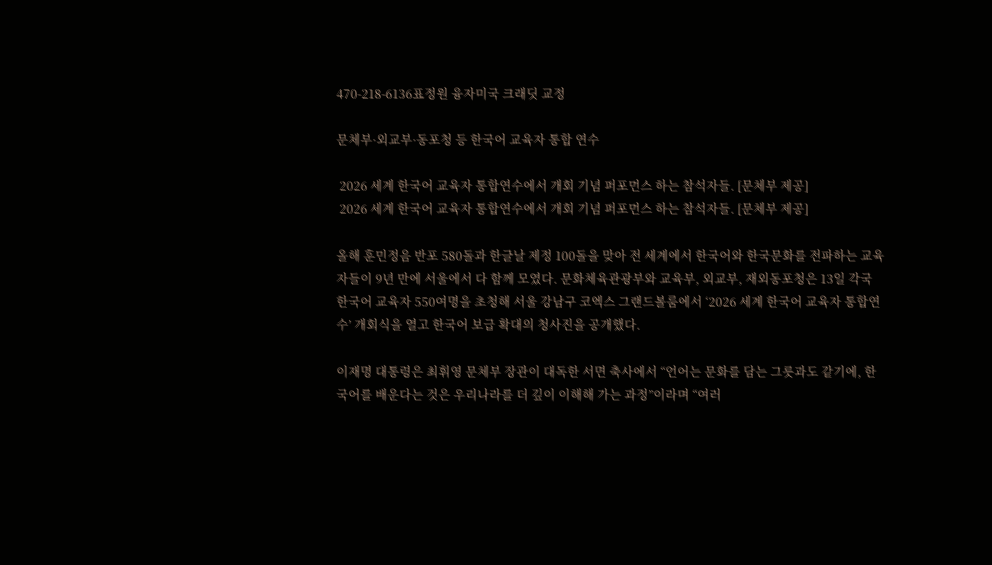470-218-6136표정원 융자미국 크래딧 교정

문체부·외교부·동포청 등 한국어 교육자 통합 연수

 2026 세계 한국어 교육자 통합연수에서 개회 기념 퍼포먼스 하는 참석자들. [문체부 제공]
 2026 세계 한국어 교육자 통합연수에서 개회 기념 퍼포먼스 하는 참석자들. [문체부 제공]

올해 훈민정음 반포 580돌과 한글날 제정 100돌을 맞아 전 세계에서 한국어와 한국문화를 전파하는 교육자들이 9년 만에 서울에서 다 함께 모였다. 문화체육관광부와 교육부, 외교부, 재외동포청은 13일 각국 한국어 교육자 550여명을 초청해 서울 강남구 코엑스 그랜드볼룸에서 ‘2026 세계 한국어 교육자 통합연수’ 개회식을 열고 한국어 보급 확대의 청사진을 공개했다.

이재명 대통령은 최휘영 문체부 장관이 대독한 서면 축사에서 “언어는 문화를 담는 그릇과도 같기에, 한국어를 배운다는 것은 우리나라를 더 깊이 이해해 가는 과정”이라며 “여러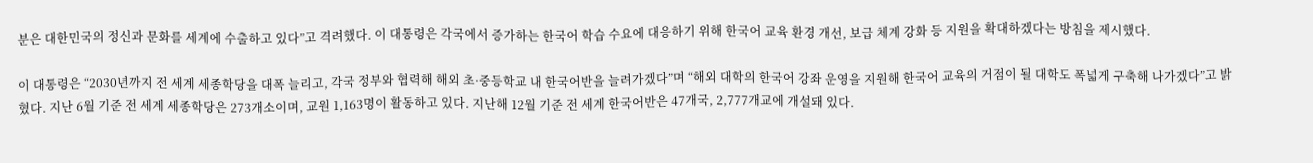분은 대한민국의 정신과 문화를 세계에 수출하고 있다”고 격려했다. 이 대통령은 각국에서 증가하는 한국어 학습 수요에 대응하기 위해 한국어 교육 환경 개선, 보급 체계 강화 등 지원을 확대하겠다는 방침을 제시했다.

이 대통령은 “2030년까지 전 세계 세종학당을 대폭 늘리고, 각국 정부와 협력해 해외 초·중등학교 내 한국어반을 늘려가겠다”며 “해외 대학의 한국어 강좌 운영을 지원해 한국어 교육의 거점이 될 대학도 폭넓게 구축해 나가겠다”고 밝혔다. 지난 6월 기준 전 세계 세종학당은 273개소이며, 교원 1,163명이 활동하고 있다. 지난해 12월 기준 전 세계 한국어반은 47개국, 2,777개교에 개설돼 있다.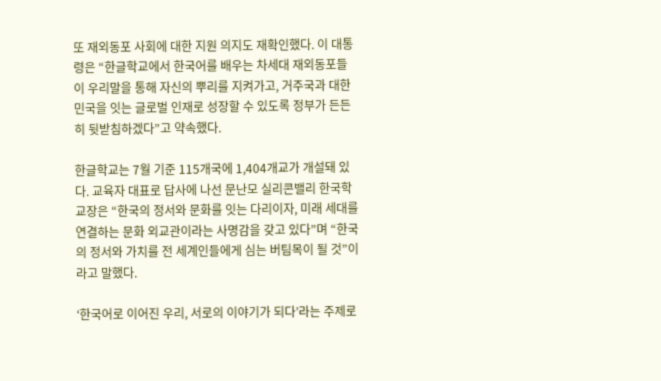또 재외동포 사회에 대한 지원 의지도 재확인했다. 이 대통령은 “한글학교에서 한국어를 배우는 차세대 재외동포들이 우리말을 통해 자신의 뿌리를 지켜가고, 거주국과 대한민국을 잇는 글로벌 인재로 성장할 수 있도록 정부가 든든히 뒷받침하겠다”고 약속했다.

한글학교는 7월 기준 115개국에 1,404개교가 개설돼 있다. 교육자 대표로 답사에 나선 문난모 실리콘밸리 한국학교장은 “한국의 정서와 문화를 잇는 다리이자, 미래 세대를 연결하는 문화 외교관이라는 사명감을 갖고 있다”며 “한국의 정서와 가치를 전 세계인들에게 심는 버팀목이 될 것”이라고 말했다.

‘한국어로 이어진 우리, 서로의 이야기가 되다’라는 주제로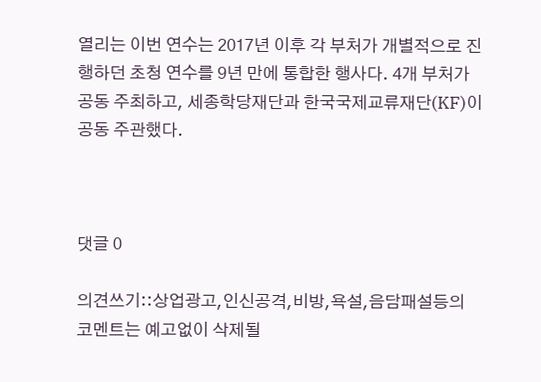열리는 이번 연수는 2017년 이후 각 부처가 개별적으로 진행하던 초청 연수를 9년 만에 통합한 행사다. 4개 부처가 공동 주최하고, 세종학당재단과 한국국제교류재단(KF)이 공동 주관했다.



댓글 0

의견쓰기::상업광고,인신공격,비방,욕설,음담패설등의 코멘트는 예고없이 삭제될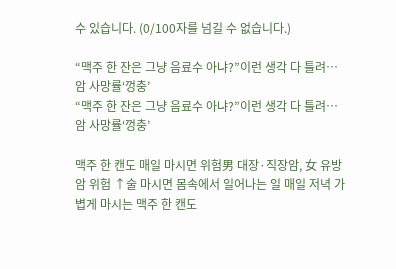수 있습니다. (0/100자를 넘길 수 없습니다.)

“맥주 한 잔은 그냥 음료수 아냐?”이런 생각 다 틀려… 암 사망률‘껑충’
“맥주 한 잔은 그냥 음료수 아냐?”이런 생각 다 틀려… 암 사망률‘껑충’

맥주 한 캔도 매일 마시면 위험男 대장·직장암, 女 유방암 위험 ↑술 마시면 몸속에서 일어나는 일 매일 저녁 가볍게 마시는 맥주 한 캔도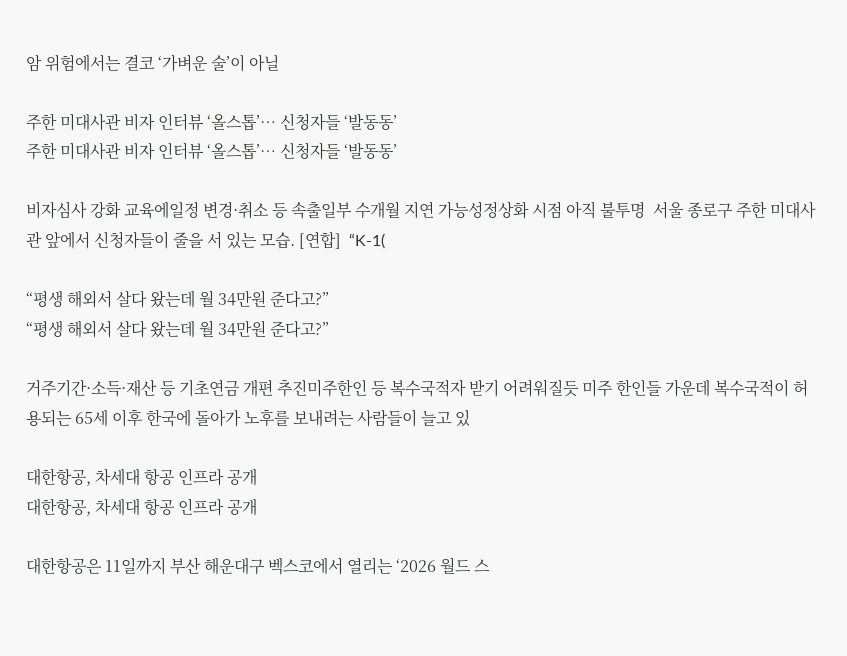암 위험에서는 결코 ‘가벼운 술’이 아닐

주한 미대사관 비자 인터뷰 ‘올스톱’… 신청자들 ‘발동동’
주한 미대사관 비자 인터뷰 ‘올스톱’… 신청자들 ‘발동동’

비자심사 강화 교육에일정 변경·취소 등 속출일부 수개월 지연 가능성정상화 시점 아직 불투명  서울 종로구 주한 미대사관 앞에서 신청자들이 줄을 서 있는 모습. [연합]  “K-1(

“평생 해외서 살다 왔는데 월 34만원 준다고?”
“평생 해외서 살다 왔는데 월 34만원 준다고?”

거주기간·소득·재산 등 기초연금 개편 추진미주한인 등 복수국적자 받기 어려워질듯 미주 한인들 가운데 복수국적이 허용되는 65세 이후 한국에 돌아가 노후를 보내려는 사람들이 늘고 있

대한항공, 차세대 항공 인프라 공개
대한항공, 차세대 항공 인프라 공개

대한항공은 11일까지 부산 해운대구 벡스코에서 열리는 ‘2026 월드 스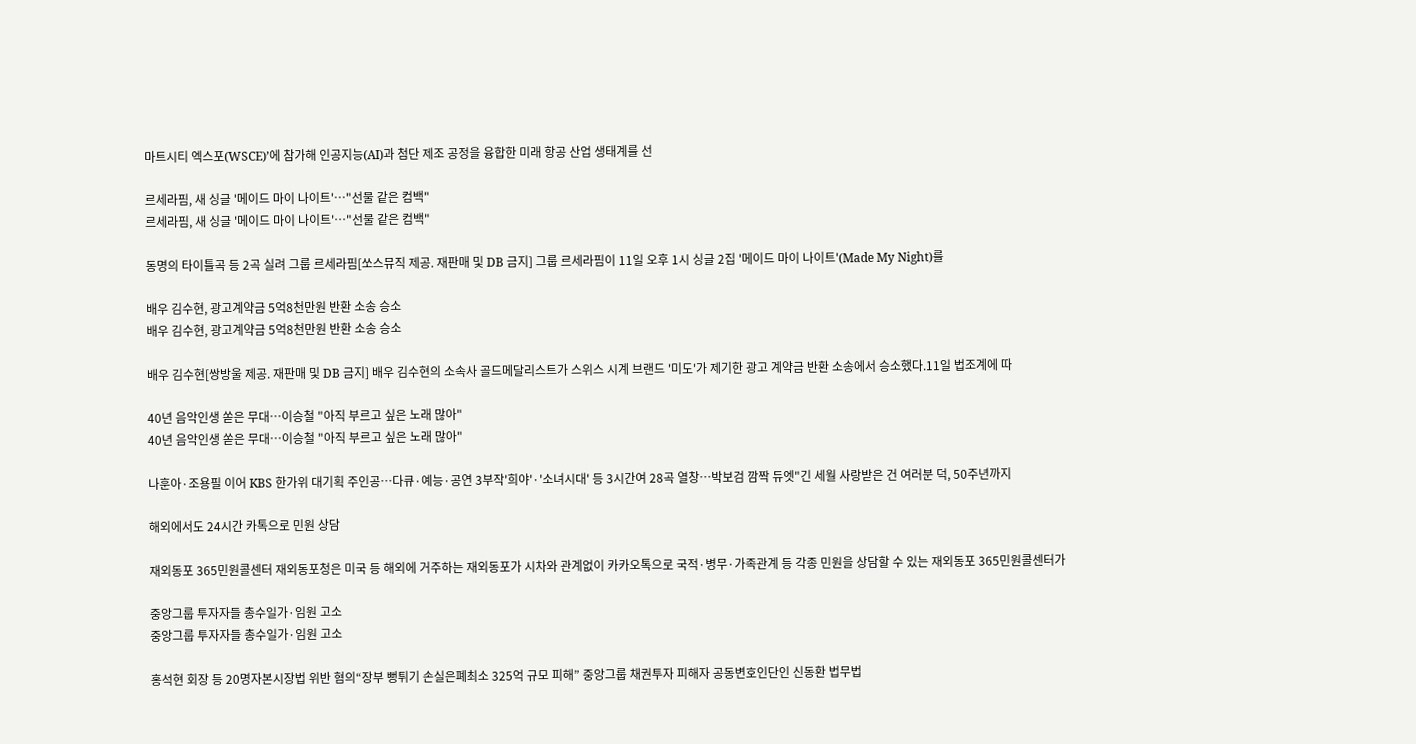마트시티 엑스포(WSCE)’에 참가해 인공지능(AI)과 첨단 제조 공정을 융합한 미래 항공 산업 생태계를 선

르세라핌, 새 싱글 '메이드 마이 나이트'…"선물 같은 컴백"
르세라핌, 새 싱글 '메이드 마이 나이트'…"선물 같은 컴백"

동명의 타이틀곡 등 2곡 실려 그룹 르세라핌[쏘스뮤직 제공. 재판매 및 DB 금지] 그룹 르세라핌이 11일 오후 1시 싱글 2집 '메이드 마이 나이트'(Made My Night)를

배우 김수현, 광고계약금 5억8천만원 반환 소송 승소
배우 김수현, 광고계약금 5억8천만원 반환 소송 승소

배우 김수현[쌍방울 제공. 재판매 및 DB 금지] 배우 김수현의 소속사 골드메달리스트가 스위스 시계 브랜드 '미도'가 제기한 광고 계약금 반환 소송에서 승소했다.11일 법조계에 따

40년 음악인생 쏟은 무대…이승철 "아직 부르고 싶은 노래 많아"
40년 음악인생 쏟은 무대…이승철 "아직 부르고 싶은 노래 많아"

나훈아·조용필 이어 KBS 한가위 대기획 주인공…다큐·예능·공연 3부작'희야'·'소녀시대' 등 3시간여 28곡 열창…박보검 깜짝 듀엣"긴 세월 사랑받은 건 여러분 덕, 50주년까지

해외에서도 24시간 카톡으로 민원 상담

재외동포 365민원콜센터 재외동포청은 미국 등 해외에 거주하는 재외동포가 시차와 관계없이 카카오톡으로 국적·병무·가족관계 등 각종 민원을 상담할 수 있는 재외동포 365민원콜센터가

중앙그룹 투자자들 총수일가·임원 고소
중앙그룹 투자자들 총수일가·임원 고소

홍석현 회장 등 20명자본시장법 위반 혐의“장부 뻥튀기 손실은폐최소 325억 규모 피해” 중앙그룹 채권투자 피해자 공동변호인단인 신동환 법무법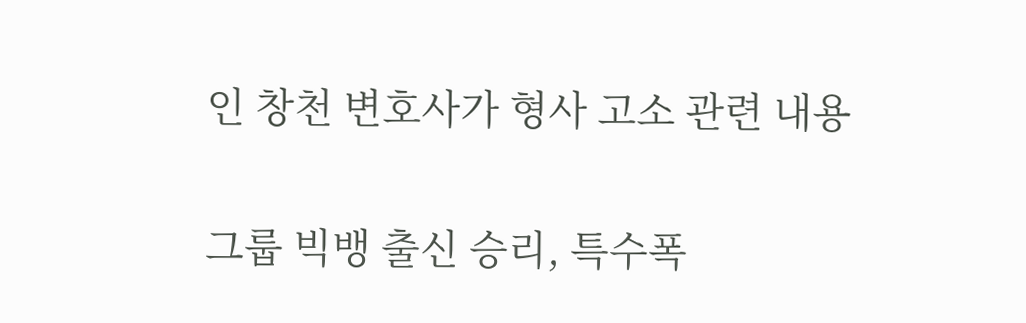인 창천 변호사가 형사 고소 관련 내용

그룹 빅뱅 출신 승리, 특수폭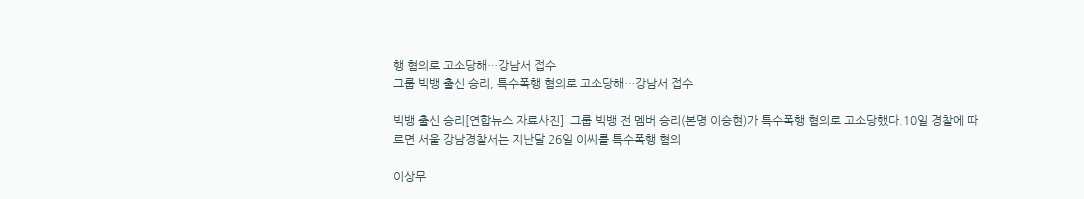행 혐의로 고소당해…강남서 접수
그룹 빅뱅 출신 승리, 특수폭행 혐의로 고소당해…강남서 접수

빅뱅 출신 승리[연합뉴스 자료사진]  그룹 빅뱅 전 멤버 승리(본명 이승현)가 특수폭행 혐의로 고소당했다.10일 경찰에 따르면 서울 강남경찰서는 지난달 26일 이씨를 특수폭행 혐의

이상무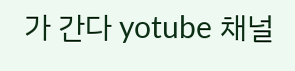가 간다 yotube 채널